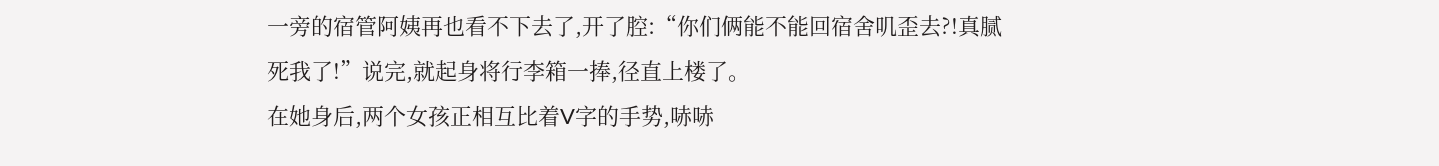一旁的宿管阿姨再也看不下去了,开了腔:“你们俩能不能回宿舍叽歪去?!真腻死我了!”说完,就起身将行李箱一捧,径直上楼了。
在她身后,两个女孩正相互比着V字的手势,哧哧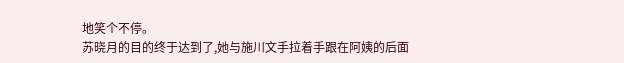地笑个不停。
苏晓月的目的终于达到了,她与施川文手拉着手跟在阿姨的后面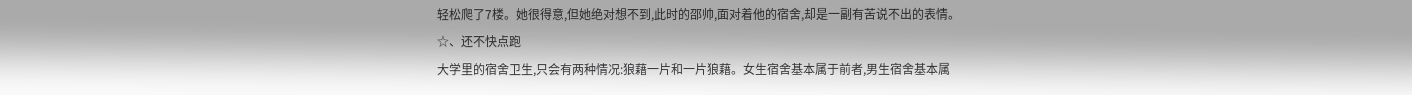轻松爬了7楼。她很得意,但她绝对想不到,此时的邵帅,面对着他的宿舍,却是一副有苦说不出的表情。
☆、还不快点跑
大学里的宿舍卫生,只会有两种情况:狼藉一片和一片狼藉。女生宿舍基本属于前者,男生宿舍基本属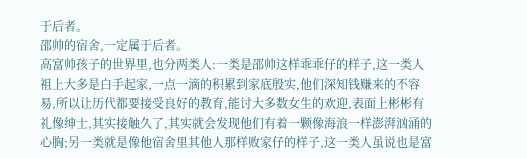于后者。
邵帅的宿舍,一定属于后者。
高富帅孩子的世界里,也分两类人:一类是邵帅这样乖乖仔的样子,这一类人祖上大多是白手起家,一点一滴的积累到家底殷实,他们深知钱赚来的不容易,所以让历代都要接受良好的教育,能讨大多数女生的欢迎,表面上彬彬有礼像绅士,其实接触久了,其实就会发现他们有着一颗像海浪一样澎湃汹涌的心胸;另一类就是像他宿舍里其他人那样败家仔的样子,这一类人虽说也是富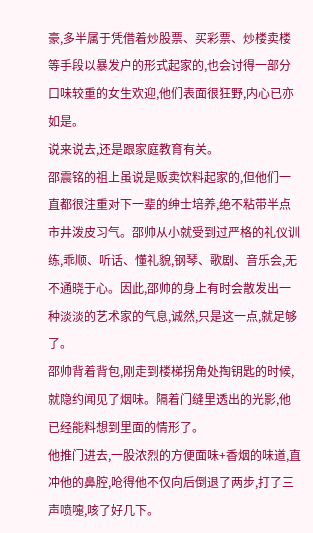豪,多半属于凭借着炒股票、买彩票、炒楼卖楼等手段以暴发户的形式起家的,也会讨得一部分口味较重的女生欢迎,他们表面很狂野,内心已亦如是。
说来说去,还是跟家庭教育有关。
邵震铭的祖上虽说是贩卖饮料起家的,但他们一直都很注重对下一辈的绅士培养,绝不粘带半点市井泼皮习气。邵帅从小就受到过严格的礼仪训练,乖顺、听话、懂礼貌,钢琴、歌剧、音乐会,无不通晓于心。因此,邵帅的身上有时会散发出一种淡淡的艺术家的气息,诚然,只是这一点,就足够了。
邵帅背着背包,刚走到楼梯拐角处掏钥匙的时候,就隐约闻见了烟味。隔着门缝里透出的光影,他已经能料想到里面的情形了。
他推门进去,一股浓烈的方便面味+香烟的味道,直冲他的鼻腔,呛得他不仅向后倒退了两步,打了三声喷嚏,咳了好几下。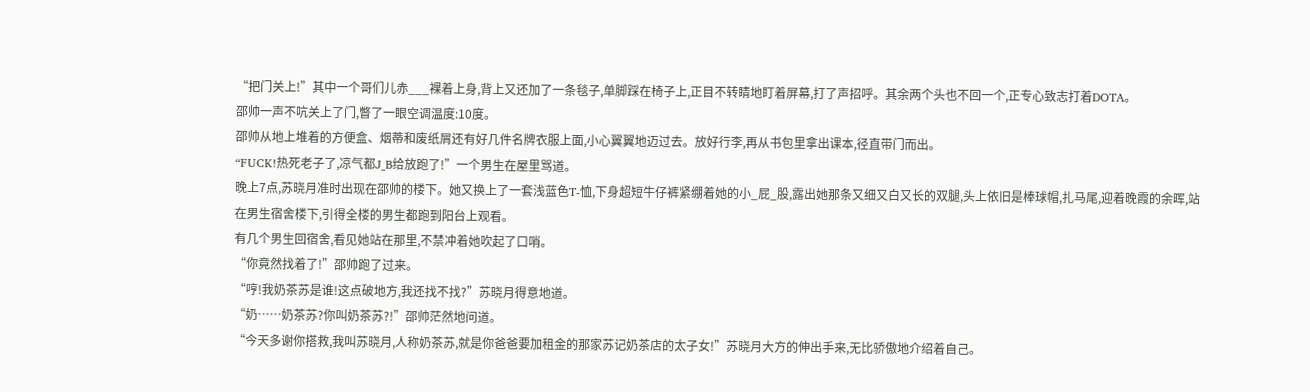“把门关上!”其中一个哥们儿赤___裸着上身,背上又还加了一条毯子,单脚踩在椅子上,正目不转睛地盯着屏幕,打了声招呼。其余两个头也不回一个,正专心致志打着DOTA。
邵帅一声不吭关上了门,瞥了一眼空调温度:10度。
邵帅从地上堆着的方便盒、烟蒂和废纸屑还有好几件名牌衣服上面,小心翼翼地迈过去。放好行李,再从书包里拿出课本,径直带门而出。
“FUCK!热死老子了,凉气都J_B给放跑了!”一个男生在屋里骂道。
晚上7点,苏晓月准时出现在邵帅的楼下。她又换上了一套浅蓝色T-恤,下身超短牛仔裤紧绷着她的小_屁_股,露出她那条又细又白又长的双腿,头上依旧是棒球帽,扎马尾,迎着晚霞的余晖,站在男生宿舍楼下,引得全楼的男生都跑到阳台上观看。
有几个男生回宿舍,看见她站在那里,不禁冲着她吹起了口哨。
“你竟然找着了!”邵帅跑了过来。
“哼!我奶茶苏是谁!这点破地方,我还找不找?”苏晓月得意地道。
“奶……奶茶苏?你叫奶茶苏?!”邵帅茫然地问道。
“今天多谢你搭救,我叫苏晓月,人称奶茶苏,就是你爸爸要加租金的那家苏记奶茶店的太子女!”苏晓月大方的伸出手来,无比骄傲地介绍着自己。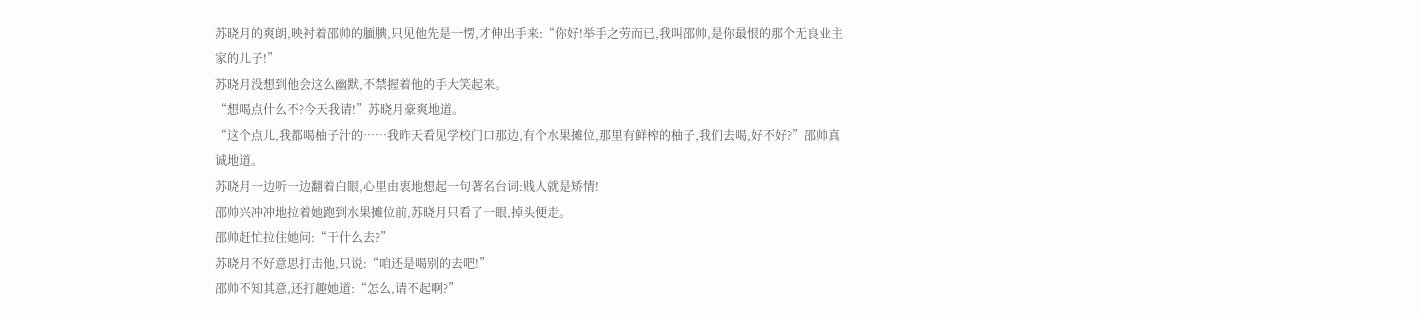苏晓月的爽朗,映衬着邵帅的腼腆,只见他先是一愣,才伸出手来:“你好!举手之劳而已,我叫邵帅,是你最恨的那个无良业主家的儿子!”
苏晓月没想到他会这么幽默,不禁握着他的手大笑起来。
“想喝点什么不?今天我请!”苏晓月豪爽地道。
“这个点儿,我都喝柚子汁的……我昨天看见学校门口那边,有个水果摊位,那里有鲜榨的柚子,我们去喝,好不好?”邵帅真诚地道。
苏晓月一边听一边翻着白眼,心里由衷地想起一句著名台词:贱人就是矫情!
邵帅兴冲冲地拉着她跑到水果摊位前,苏晓月只看了一眼,掉头便走。
邵帅赶忙拉住她问:“干什么去?”
苏晓月不好意思打击他,只说:“咱还是喝别的去吧!”
邵帅不知其意,还打趣她道:“怎么,请不起啊?”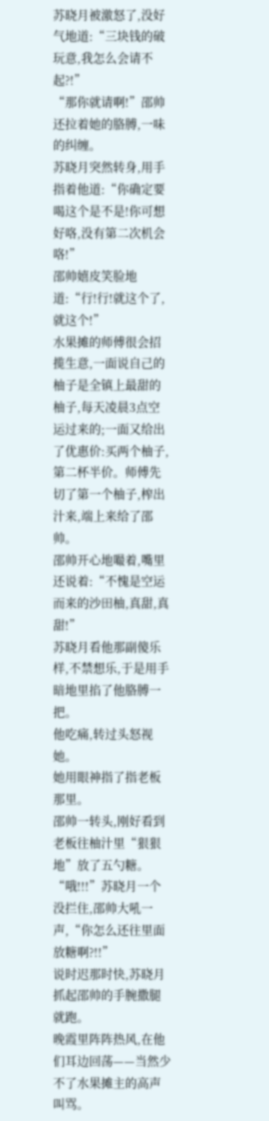苏晓月被激怒了,没好气地道:“三块钱的破玩意,我怎么会请不起?!”
“那你就请啊!”邵帅还拉着她的胳膊,一味的纠缠。
苏晓月突然转身,用手指着他道:“你确定要喝这个是不是!你可想好咯,没有第二次机会咯!”
邵帅嬉皮笑脸地道:“行!行!就这个了,就这个!”
水果摊的师傅很会招揽生意,一面说自己的柚子是全镇上最甜的柚子,每天凌晨3点空运过来的;一面又给出了优惠价:买两个柚子,第二杯半价。师傅先切了第一个柚子,榨出汁来,端上来给了邵帅。
邵帅开心地嘬着,嘴里还说着:“不愧是空运而来的沙田柚,真甜,真甜!”
苏晓月看他那副傻乐样,不禁想乐,于是用手暗地里掐了他胳膊一把。
他吃痛,转过头怒视她。
她用眼神指了指老板那里。
邵帅一转头,刚好看到老板往柚汁里“狠狠地”放了五勺糖。
“哦!!!”苏晓月一个没拦住,邵帅大吼一声,“你怎么还往里面放糖啊?!!”
说时迟那时快,苏晓月抓起邵帅的手腕撒腿就跑。
晚霞里阵阵热风,在他们耳边回荡——当然少不了水果摊主的高声叫骂。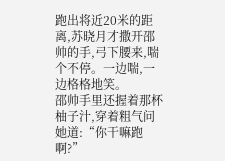跑出将近20米的距离,苏晓月才撒开邵帅的手,弓下腰来,喘个不停。一边喘,一边格格地笑。
邵帅手里还握着那杯柚子汁,穿着粗气问她道:“你干嘛跑啊?”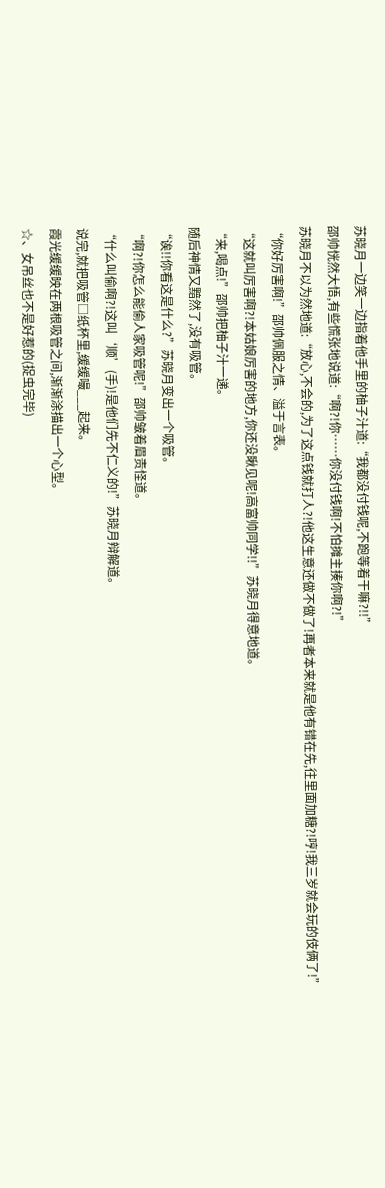苏晓月一边笑一边指着他手里的柚子汁道:“我都没付钱呢,不跑等着干嘛?!!”
邵帅恍然大悟,有些慌张地说道:“啊?!你……你没付钱啊!不怕摊主揍你啊?!”
苏晓月不以为然地道:“放心,不会的,为了这点钱就打人?!他这生意还做不做了!再者本来就是他有错在先,往里面加糖?!哼!我三岁就会玩的伎俩了!”
“你好厉害啊!”邵帅佩服之情、溢于言表。
“这就叫厉害啊?!本姑娘厉害的地方,你还没瞅见呢!高富帅同学!!”苏晓月得意地道。
“来,喝点!”邵帅把柚子汁一递。
随后神情又黯然了,没有吸管。
“诶!!你看这是什么?”苏晓月变出一个吸管。
“啊?!你怎么能偷人家吸管呢!”邵帅皱着眉责怪道。
“什么叫偷啊?!这叫‘顺’(手)!是他们先不仁义的!”苏晓月辩解道。
说完,就把吸管□纸杯里,缓缓嘬___起来。
霞光缓缓映在两根吸管之间,渐渐涂描出一个心型。
☆、女吊丝也不是好惹的(捉虫完毕)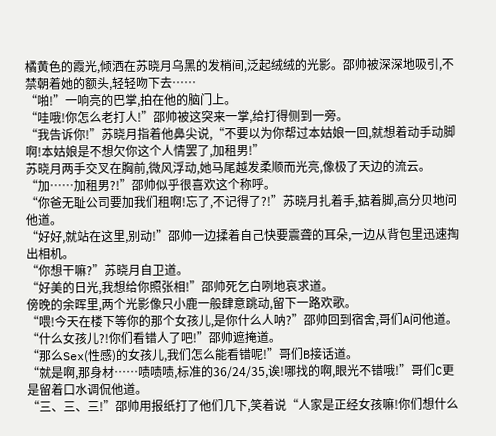橘黄色的霞光,倾洒在苏晓月乌黑的发梢间,泛起绒绒的光影。邵帅被深深地吸引,不禁朝着她的额头,轻轻吻下去……
“啪!”一响亮的巴掌,拍在他的脑门上。
“哇哦!你怎么老打人!”邵帅被这突来一掌,给打得侧到一旁。
“我告诉你!”苏晓月指着他鼻尖说,“不要以为你帮过本姑娘一回,就想着动手动脚啊!本姑娘是不想欠你这个人情罢了,加租男!”
苏晓月两手交叉在胸前,微风浮动,她马尾越发柔顺而光亮,像极了天边的流云。
“加……加租男?!”邵帅似乎很喜欢这个称呼。
“你爸无耻公司要加我们租啊!忘了,不记得了?!”苏晓月扎着手,掂着脚,高分贝地问他道。
“好好,就站在这里,别动!”邵帅一边揉着自己快要震聋的耳朵,一边从背包里迅速掏出相机。
“你想干嘛?”苏晓月自卫道。
“好美的日光,我想给你照张相!”邵帅死乞白咧地哀求道。
傍晚的余晖里,两个光影像只小鹿一般肆意跳动,留下一路欢歌。
“喂!今天在楼下等你的那个女孩儿,是你什么人呐?”邵帅回到宿舍,哥们A问他道。
“什么女孩儿?!你们看错人了吧!”邵帅遮掩道。
“那么Sex(性感)的女孩儿,我们怎么能看错呢!”哥们B接话道。
“就是啊,那身材……啧啧啧,标准的36/24/35,诶!哪找的啊,眼光不错哦!”哥们C更是留着口水调侃他道。
“三、三、三!”邵帅用报纸打了他们几下,笑着说“人家是正经女孩嘛!你们想什么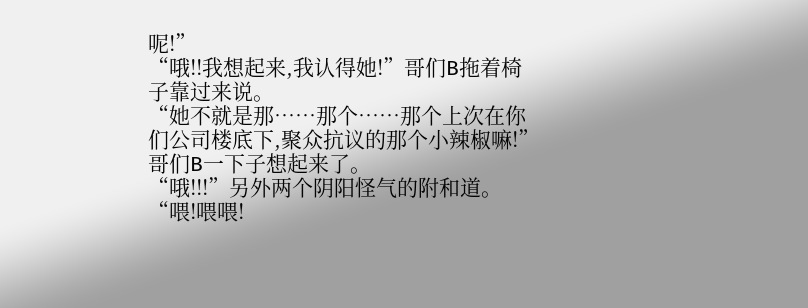呢!”
“哦!!我想起来,我认得她!”哥们B拖着椅子靠过来说。
“她不就是那……那个……那个上次在你们公司楼底下,聚众抗议的那个小辣椒嘛!”哥们B一下子想起来了。
“哦!!!”另外两个阴阳怪气的附和道。
“喂!喂喂!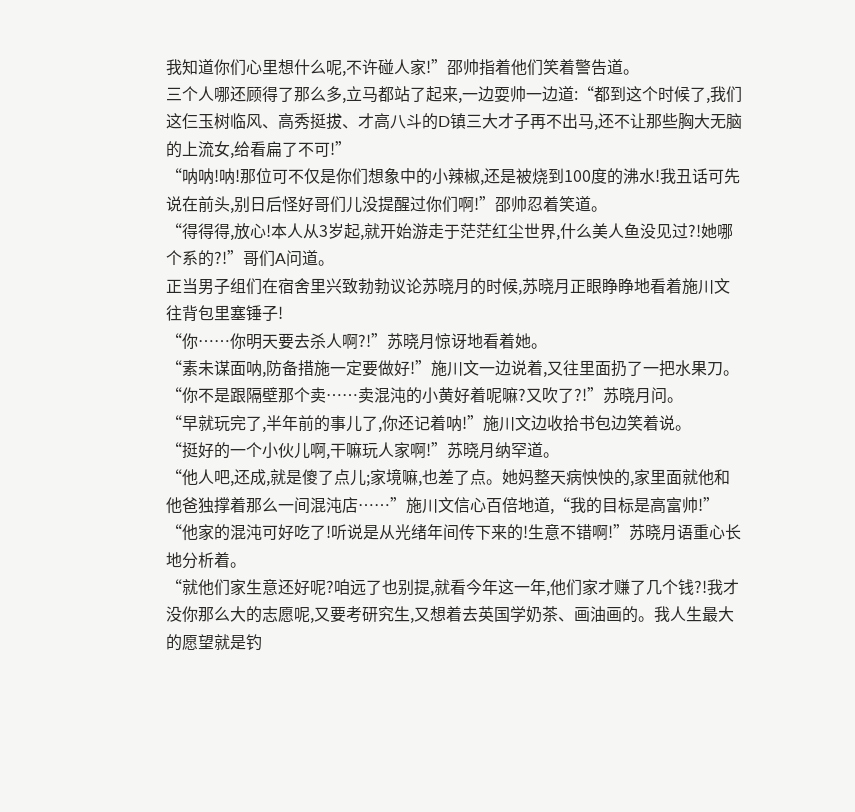我知道你们心里想什么呢,不许碰人家!”邵帅指着他们笑着警告道。
三个人哪还顾得了那么多,立马都站了起来,一边耍帅一边道:“都到这个时候了,我们这仨玉树临风、高秀挺拔、才高八斗的D镇三大才子再不出马,还不让那些胸大无脑的上流女,给看扁了不可!”
“呐呐!呐!那位可不仅是你们想象中的小辣椒,还是被烧到100度的沸水!我丑话可先说在前头,别日后怪好哥们儿没提醒过你们啊!”邵帅忍着笑道。
“得得得,放心!本人从3岁起,就开始游走于茫茫红尘世界,什么美人鱼没见过?!她哪个系的?!”哥们A问道。
正当男子组们在宿舍里兴致勃勃议论苏晓月的时候,苏晓月正眼睁睁地看着施川文往背包里塞锤子!
“你……你明天要去杀人啊?!”苏晓月惊讶地看着她。
“素未谋面呐,防备措施一定要做好!”施川文一边说着,又往里面扔了一把水果刀。
“你不是跟隔壁那个卖……卖混沌的小黄好着呢嘛?又吹了?!”苏晓月问。
“早就玩完了,半年前的事儿了,你还记着呐!”施川文边收拾书包边笑着说。
“挺好的一个小伙儿啊,干嘛玩人家啊!”苏晓月纳罕道。
“他人吧,还成,就是傻了点儿;家境嘛,也差了点。她妈整天病怏怏的,家里面就他和他爸独撑着那么一间混沌店……”施川文信心百倍地道,“我的目标是高富帅!”
“他家的混沌可好吃了!听说是从光绪年间传下来的!生意不错啊!”苏晓月语重心长地分析着。
“就他们家生意还好呢?咱远了也别提,就看今年这一年,他们家才赚了几个钱?!我才没你那么大的志愿呢,又要考研究生,又想着去英国学奶茶、画油画的。我人生最大的愿望就是钓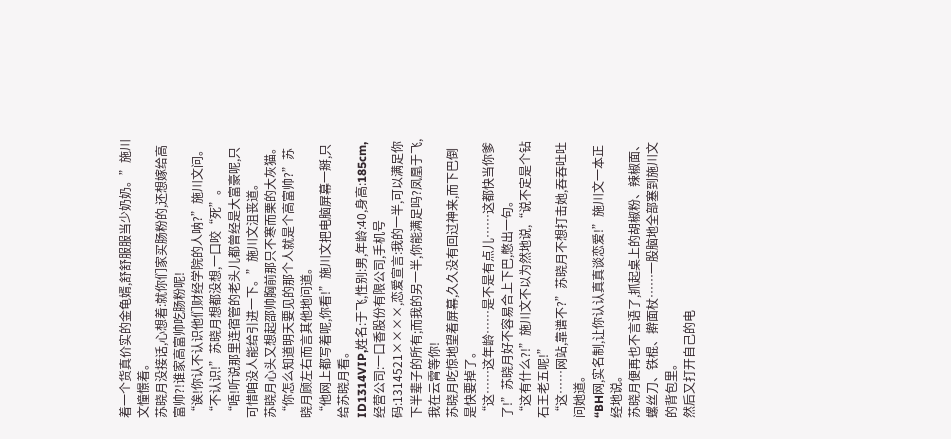着一个货真价实的金龟婿,舒舒服服当少奶奶。”施川文憧憬着。
苏晓月没接话,心想着:就你们家买肠粉的,还想嫁给高富帅?!谁家高富帅吃肠粉呢!
“诶!你认不认识他们财经学院的人呐?”施川文问。
“不认识!”苏晓月想都没想,一口咬“死”。
“唔!听说那里连宿管的老头儿都曾经是大富豪呢,只可惜咱没人能给引进一下。”施川文沮丧道。
苏晓月心头又想起邵帅胸前那只不寒而栗的大灰猫。
“你怎么知道明天要见的那个人就是个高富帅?”苏晓月顾左右而言其他地问道。
“他网上都写着呢,你看!”施川文把电脑屏幕一掰,只给苏晓月看。
ID1314VIP,姓名:于飞,性别:男,年龄:40,身高:185cm,经营公司:一口香股份有限公司,手机号码:1314521××××,恋爱宣言:我的一半,可以满足你下半辈子的所有;而我的另一半,你能满足吗?凤凰于飞,我在云霄等你!
苏晓月吃惊地望着屏幕,久久没有回过神来,而下巴倒是快要掉了。
“这……这年龄……是不是有点儿……这都快当你爹了!”苏晓月好不容易合上下巴,憋出一句。
“这有什么?!”施川文不以为然地说,“说不定是个钻石王老五呢!”
“这……网站,靠谱不?”苏晓月不想打击她,吞吞吐吐问她道。
“BH网,实名制,让你认认真真谈恋爱!”施川文一本正经地说。
苏晓月便再也不言语了,抓起桌上的胡椒粉、辣椒面、螺丝刀、铁棍、擀面杖……一股脑地全部塞到施川文的背包里。
然后又打开自己的电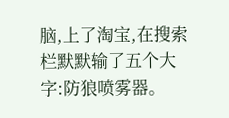脑,上了淘宝,在搜索栏默默输了五个大字:防狼喷雾器。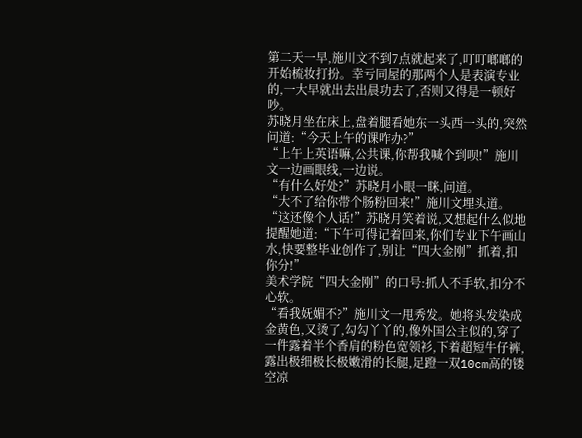第二天一早,施川文不到7点就起来了,叮叮啷啷的开始梳妆打扮。幸亏同屋的那两个人是表演专业的,一大早就出去出晨功去了,否则又得是一顿好吵。
苏晓月坐在床上,盘着腿看她东一头西一头的,突然问道:“今天上午的课咋办?”
“上午上英语嘛,公共课,你帮我喊个到呗!”施川文一边画眼线,一边说。
“有什么好处?”苏晓月小眼一眯,问道。
“大不了给你带个肠粉回来!”施川文埋头道。
“这还像个人话!”苏晓月笑着说,又想起什么似地提醒她道:“下午可得记着回来,你们专业下午画山水,快要整毕业创作了,别让“四大金刚”抓着,扣你分!”
美术学院“四大金刚”的口号:抓人不手软,扣分不心软。
“看我妩媚不?”施川文一甩秀发。她将头发染成金黄色,又烫了,勾勾丫丫的,像外国公主似的,穿了一件露着半个香肩的粉色宽领衫,下着超短牛仔裤,露出极细极长极嫩滑的长腿,足蹬一双10cm高的镂空凉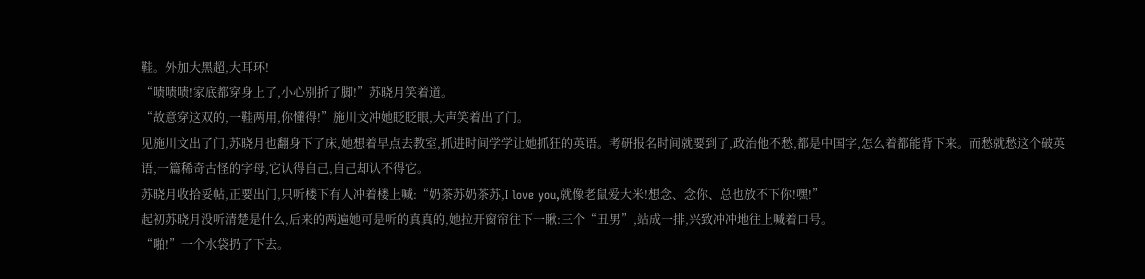鞋。外加大黑超,大耳环!
“啧啧啧!家底都穿身上了,小心别折了脚!”苏晓月笑着道。
“故意穿这双的,一鞋两用,你懂得!”施川文冲她眨眨眼,大声笑着出了门。
见施川文出了门,苏晓月也翻身下了床,她想着早点去教室,抓进时间学学让她抓狂的英语。考研报名时间就要到了,政治他不愁,都是中国字,怎么着都能背下来。而愁就愁这个破英语,一篇稀奇古怪的字母,它认得自己,自己却认不得它。
苏晓月收拾妥帖,正要出门,只听楼下有人冲着楼上喊:“奶茶苏奶茶苏,I love you,就像老鼠爱大米!想念、念你、总也放不下你!嘿!”
起初苏晓月没听清楚是什么,后来的两遍她可是听的真真的,她拉开窗帘往下一瞅:三个“丑男”,站成一排,兴致冲冲地往上喊着口号。
“啪!”一个水袋扔了下去。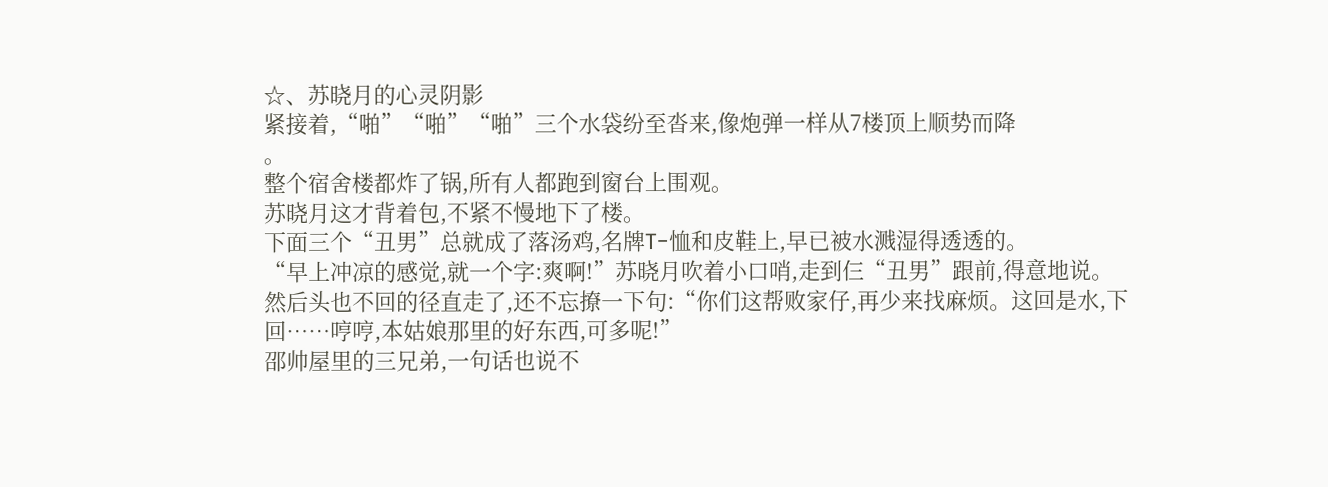☆、苏晓月的心灵阴影
紧接着,“啪”“啪”“啪”三个水袋纷至沓来,像炮弹一样从7楼顶上顺势而降
。
整个宿舍楼都炸了锅,所有人都跑到窗台上围观。
苏晓月这才背着包,不紧不慢地下了楼。
下面三个“丑男”总就成了落汤鸡,名牌T-恤和皮鞋上,早已被水溅湿得透透的。
“早上冲凉的感觉,就一个字:爽啊!”苏晓月吹着小口哨,走到仨“丑男”跟前,得意地说。
然后头也不回的径直走了,还不忘撩一下句:“你们这帮败家仔,再少来找麻烦。这回是水,下回……哼哼,本姑娘那里的好东西,可多呢!”
邵帅屋里的三兄弟,一句话也说不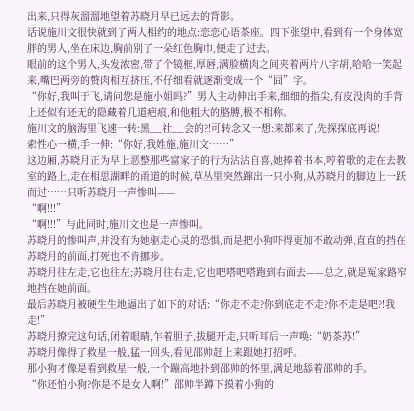出来,只得灰溜溜地望着苏晓月早已远去的背影。
话说施川文很快就到了两人相约的地点:恋恋心语茶座。四下张望中,看到有一个身体宽胖的男人,坐在床边,胸前别了一朵红色胸巾,便走了过去。
眼前的这个男人,头发浓密,带了个镜框,厚唇,满脸横肉之间夹着两片八字胡,哈哈一笑起来,嘴巴两旁的赘肉相互挤压,不仔细看就逐渐变成一个“囧”字。
“你好,我叫于飞,请问您是施小姐吗?”男人主动伸出手来,细细的指尖,有皮没肉的手背上还似有还无的隐藏着几道疤痕,和他粗大的胳膊,极不相称。
施川文的脑海里飞速一转:黑__社__会的?!可转念又一想:来都来了,先探探底再说!
索性心一横,手一伸:“你好,我姓施,施川文……”
这边厢,苏晓月正为早上恶整那些富家子的行为沾沾自喜,她捧着书本,哼着歌的走在去教室的路上,走在相思湖畔的甬道的时候,草丛里突然蹿出一只小狗,从苏晓月的脚边上一跃而过……只听苏晓月一声惨叫——
“啊!!!”
“啊!!!”与此同时,施川文也是一声惨叫。
苏晓月的惨叫声,并没有为她驱走心灵的恐惧,而是把小狗吓得更加不敢动弹,直直的挡在苏晓月的前面,打死也不肯挪步。
苏晓月往左走,它也往左;苏晓月往右走,它也吧嗒吧嗒跑到右面去——总之,就是冤家路窄地挡在她前面。
最后苏晓月被硬生生地逼出了如下的对话:“你走不走?你到底走不走?你不走是吧?!我走!”
苏晓月撩完这句话,闭着眼睛,乍着胆子,拔腿开走,只听耳后一声唤:“奶茶苏!”
苏晓月像得了救星一般,猛一回头,看见邵帅赶上来跟她打招呼。
那小狗才像是看到救星一般,一个蹦高地扑到邵帅的怀里,满足地舔着邵帅的手。
“你还怕小狗?你是不是女人啊!”邵帅半蹲下摸着小狗的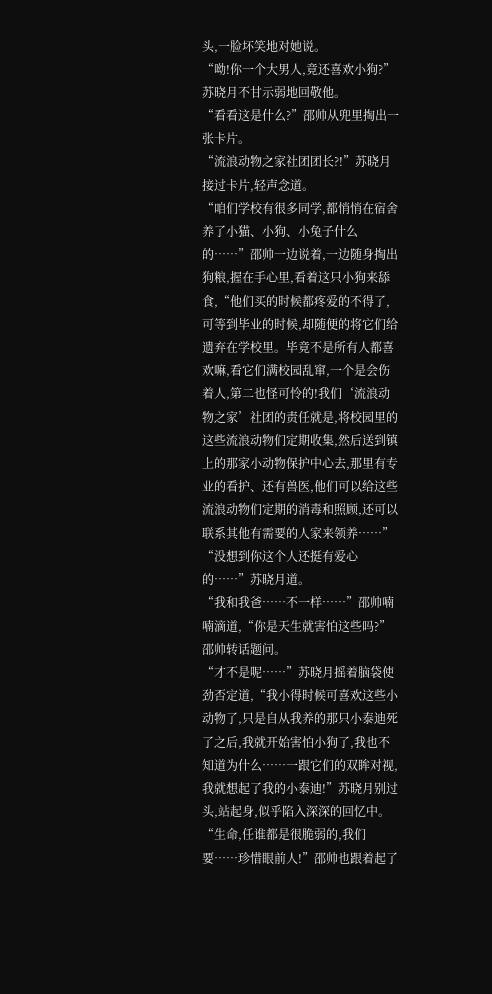头,一脸坏笑地对她说。
“呦!你一个大男人,竟还喜欢小狗?”苏晓月不甘示弱地回敬他。
“看看这是什么?”邵帅从兜里掏出一张卡片。
“流浪动物之家社团团长?!”苏晓月接过卡片,轻声念道。
“咱们学校有很多同学,都悄悄在宿舍养了小猫、小狗、小兔子什么的……”邵帅一边说着,一边随身掏出狗粮,握在手心里,看着这只小狗来舔食,“他们买的时候都疼爱的不得了,可等到毕业的时候,却随便的将它们给遗弃在学校里。毕竟不是所有人都喜欢嘛,看它们满校园乱窜,一个是会伤着人,第二也怪可怜的!我们‘流浪动物之家’社团的责任就是,将校园里的这些流浪动物们定期收集,然后送到镇上的那家小动物保护中心去,那里有专业的看护、还有兽医,他们可以给这些流浪动物们定期的消毒和照顾,还可以联系其他有需要的人家来领养……”
“没想到你这个人还挺有爱心的……”苏晓月道。
“我和我爸……不一样……”邵帅喃喃滴道,“你是天生就害怕这些吗?”邵帅转话题问。
“才不是呢……”苏晓月摇着脑袋使劲否定道,“我小得时候可喜欢这些小动物了,只是自从我养的那只小泰迪死了之后,我就开始害怕小狗了,我也不知道为什么……一跟它们的双眸对视,我就想起了我的小泰迪!”苏晓月别过头,站起身,似乎陷入深深的回忆中。
“生命,任谁都是很脆弱的,我们要……珍惜眼前人!”邵帅也跟着起了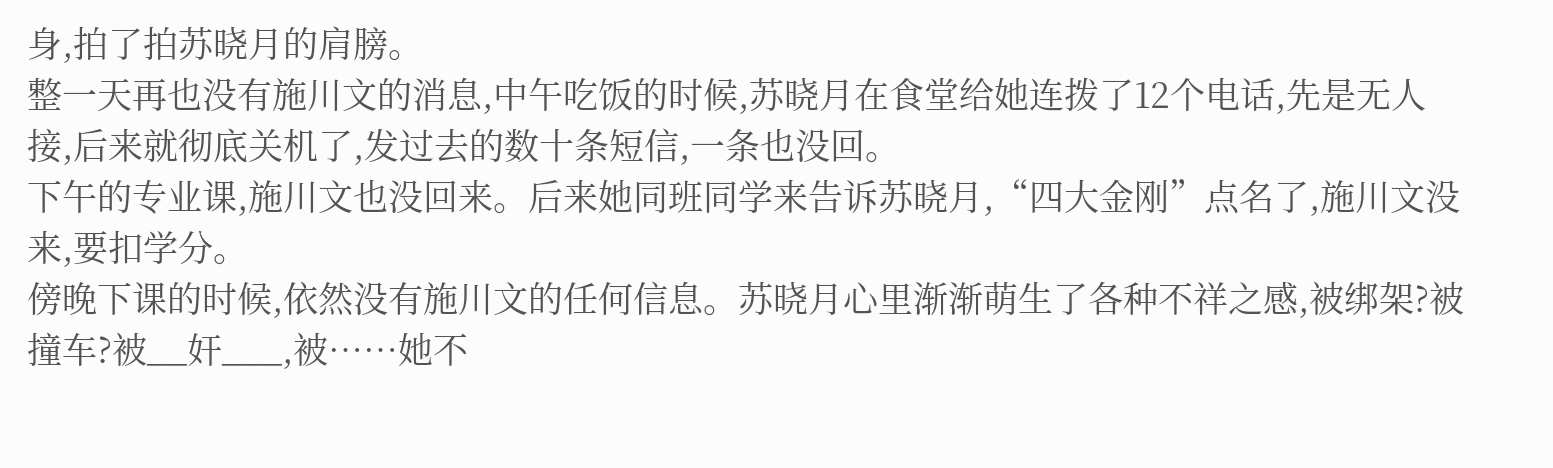身,拍了拍苏晓月的肩膀。
整一天再也没有施川文的消息,中午吃饭的时候,苏晓月在食堂给她连拨了12个电话,先是无人接,后来就彻底关机了,发过去的数十条短信,一条也没回。
下午的专业课,施川文也没回来。后来她同班同学来告诉苏晓月,“四大金刚”点名了,施川文没来,要扣学分。
傍晚下课的时候,依然没有施川文的任何信息。苏晓月心里渐渐萌生了各种不祥之感,被绑架?被撞车?被__奸___,被……她不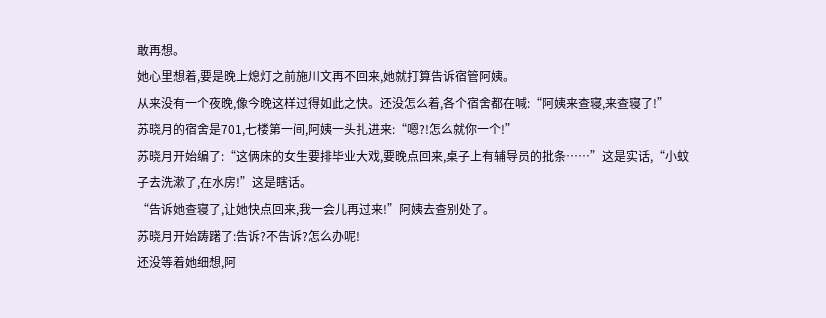敢再想。
她心里想着,要是晚上熄灯之前施川文再不回来,她就打算告诉宿管阿姨。
从来没有一个夜晚,像今晚这样过得如此之快。还没怎么着,各个宿舍都在喊:“阿姨来查寝,来查寝了!”
苏晓月的宿舍是701,七楼第一间,阿姨一头扎进来:“嗯?!怎么就你一个!”
苏晓月开始编了:“这俩床的女生要排毕业大戏,要晚点回来,桌子上有辅导员的批条……”这是实话,“小蚊子去洗漱了,在水房!”这是瞎话。
“告诉她查寝了,让她快点回来,我一会儿再过来!”阿姨去查别处了。
苏晓月开始踌躇了:告诉?不告诉?怎么办呢!
还没等着她细想,阿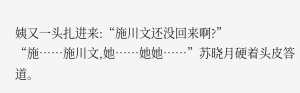姨又一头扎进来:“施川文还没回来啊?”
“施……施川文,她……她她……”苏晓月硬着头皮答道。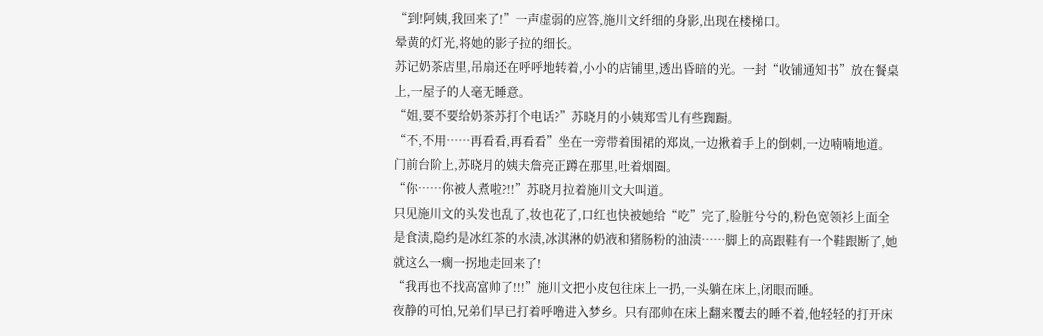“到!阿姨,我回来了!”一声虚弱的应答,施川文纤细的身影,出现在楼梯口。
晕黄的灯光,将她的影子拉的细长。
苏记奶茶店里,吊扇还在呼呼地转着,小小的店铺里,透出昏暗的光。一封“收铺通知书”放在餐桌上,一屋子的人毫无睡意。
“姐,要不要给奶茶苏打个电话?”苏晓月的小姨郑雪儿有些踟蹰。
“不,不用……再看看,再看看”坐在一旁带着围裙的郑岚,一边揪着手上的倒刺,一边喃喃地道。
门前台阶上,苏晓月的姨夫詹亮正蹲在那里,吐着烟圈。
“你……你被人煮啦?!!”苏晓月拉着施川文大叫道。
只见施川文的头发也乱了,妆也花了,口红也快被她给“吃”完了,脸脏兮兮的,粉色宽领衫上面全是食渍,隐约是冰红茶的水渍,冰淇淋的奶液和猪肠粉的油渍……脚上的高跟鞋有一个鞋跟断了,她就这么一瘸一拐地走回来了!
“我再也不找高富帅了!!!”施川文把小皮包往床上一扔,一头躺在床上,闭眼而睡。
夜静的可怕,兄弟们早已打着呼噜进入梦乡。只有邵帅在床上翻来覆去的睡不着,他轻轻的打开床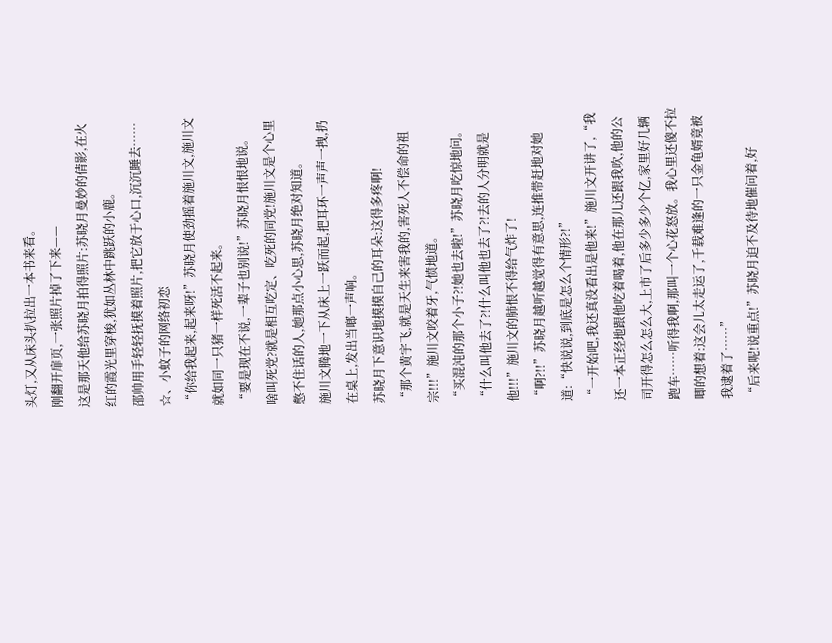头灯,又从床头扒拉出一本书来看。
刚翻开扉页,一张照片掉了下来——
这是那天他给苏晓月拍得照片:苏晓月曼妙的倩影,在火红的霞光里穿梭,犹如丛林中跳跃的小鹿。
邵帅用手轻轻抚摸着照片,把它放于心口,沉沉睡去……
☆、小蚊子的网络初恋
“你给我起来,起来呀!”苏晓月使劲摇着施川文,施川文就如同一只猪一样死活不起来。
“要是现在不说,一辈子也别说!”苏晓月恨恨地说。
啥叫死党?就是相互吃定、吃死的同党!施川文是个心里憋不住话的人,她那点小心思,苏晓月绝对知道。
施川文腾地一下从床上一跃而起,把耳环一声声一拽,扔在桌上,发出当啷一声响。
苏晓月下意识地摸摸自己的耳朵:这得多疼啊!
“那个黄宇飞,就是天生来害我的,害死人不偿命的祖宗!!!”施川文咬着牙,气愤地道。
“买混沌的那个小子?!她也去啦!”苏晓月吃惊地问。
“什么叫他去了?!什么叫他也去了?!去的人分明就是他!!!”施川文的肺恨不得给气炸了!
“啊?!!”苏晓月越听越觉得有意思,连推带赶地对她道:“快说说,到底是怎么个情形?!”
“一开始吧,我还真没看出是他来!”施川文开讲了,“我还一本正经地跟他吃着喝着,他在那儿还跟我吹,他的公司开得怎么怎么大,上市了后多少多少个亿,家里好几辆跑车……听得我啊,那叫一个心花怒放。我心里还傻不拉唧的想着:这会儿太走运了,千载难逢的一只金龟婿竟被我逮着了……”
“后来呢!说重点!”苏晓月迫不及待地催问着,好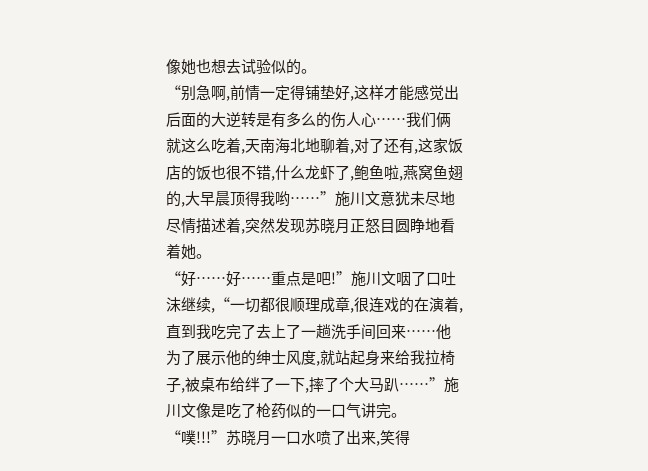像她也想去试验似的。
“别急啊,前情一定得铺垫好,这样才能感觉出后面的大逆转是有多么的伤人心……我们俩就这么吃着,天南海北地聊着,对了还有,这家饭店的饭也很不错,什么龙虾了,鲍鱼啦,燕窝鱼翅的,大早晨顶得我哟……”施川文意犹未尽地尽情描述着,突然发现苏晓月正怒目圆睁地看着她。
“好……好……重点是吧!”施川文咽了口吐沫继续,“一切都很顺理成章,很连戏的在演着,直到我吃完了去上了一趟洗手间回来……他为了展示他的绅士风度,就站起身来给我拉椅子,被桌布给绊了一下,摔了个大马趴……”施川文像是吃了枪药似的一口气讲完。
“噗!!!”苏晓月一口水喷了出来,笑得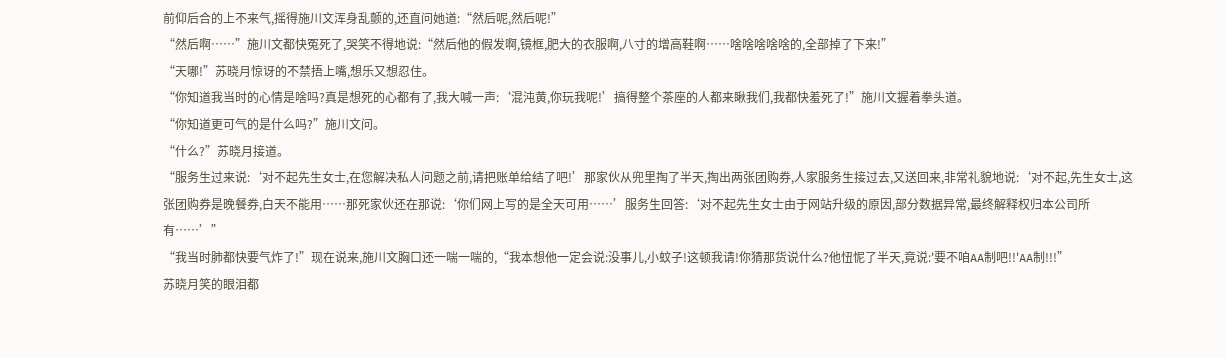前仰后合的上不来气,摇得施川文浑身乱颤的,还直问她道:“然后呢,然后呢!”
“然后啊……”施川文都快冤死了,哭笑不得地说:“然后他的假发啊,镜框,肥大的衣服啊,八寸的增高鞋啊……啥啥啥啥啥的,全部掉了下来!”
“天哪!”苏晓月惊讶的不禁捂上嘴,想乐又想忍住。
“你知道我当时的心情是啥吗?真是想死的心都有了,我大喊一声:‘混沌黄,你玩我呢!’搞得整个茶座的人都来瞅我们,我都快羞死了!”施川文握着拳头道。
“你知道更可气的是什么吗?”施川文问。
“什么?”苏晓月接道。
“服务生过来说:‘对不起先生女士,在您解决私人问题之前,请把账单给结了吧!’那家伙从兜里掏了半天,掏出两张团购券,人家服务生接过去,又送回来,非常礼貌地说:‘对不起,先生女士,这张团购券是晚餐券,白天不能用……那死家伙还在那说:‘你们网上写的是全天可用……’服务生回答:‘对不起先生女士由于网站升级的原因,部分数据异常,最终解释权归本公司所有……’”
“我当时肺都快要气炸了!”现在说来,施川文胸口还一喘一喘的,“我本想他一定会说:没事儿,小蚊子!这顿我请!你猜那货说什么?他忸怩了半天,竟说:'要不咱AA制吧!!'AA制!!!”
苏晓月笑的眼泪都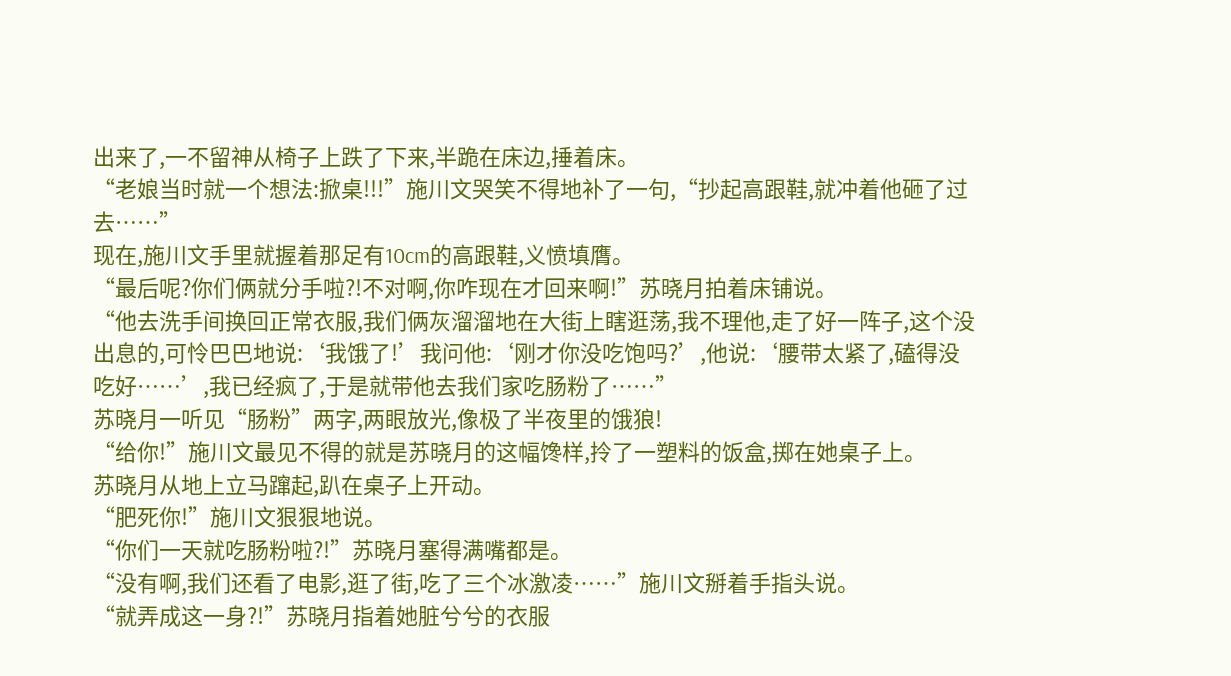出来了,一不留神从椅子上跌了下来,半跪在床边,捶着床。
“老娘当时就一个想法:掀桌!!!”施川文哭笑不得地补了一句,“抄起高跟鞋,就冲着他砸了过去……”
现在,施川文手里就握着那足有10cm的高跟鞋,义愤填膺。
“最后呢?你们俩就分手啦?!不对啊,你咋现在才回来啊!”苏晓月拍着床铺说。
“他去洗手间换回正常衣服,我们俩灰溜溜地在大街上瞎逛荡,我不理他,走了好一阵子,这个没出息的,可怜巴巴地说:‘我饿了!’我问他:‘刚才你没吃饱吗?’,他说:‘腰带太紧了,磕得没吃好……’,我已经疯了,于是就带他去我们家吃肠粉了……”
苏晓月一听见“肠粉”两字,两眼放光,像极了半夜里的饿狼!
“给你!”施川文最见不得的就是苏晓月的这幅馋样,拎了一塑料的饭盒,掷在她桌子上。
苏晓月从地上立马蹿起,趴在桌子上开动。
“肥死你!”施川文狠狠地说。
“你们一天就吃肠粉啦?!”苏晓月塞得满嘴都是。
“没有啊,我们还看了电影,逛了街,吃了三个冰激凌……”施川文掰着手指头说。
“就弄成这一身?!”苏晓月指着她脏兮兮的衣服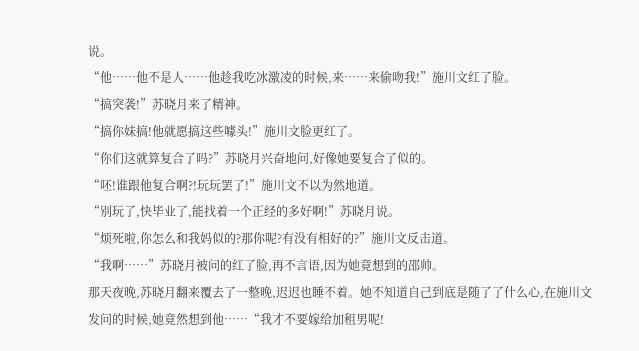说。
“他……他不是人……他趁我吃冰激凌的时候,来……来偷吻我!”施川文红了脸。
“搞突袭!”苏晓月来了精神。
“搞你妹搞!他就愿搞这些噱头!”施川文脸更红了。
“你们这就算复合了吗?”苏晓月兴奋地问,好像她要复合了似的。
“呸!谁跟他复合啊?!玩玩罢了!”施川文不以为然地道。
“别玩了,快毕业了,能找着一个正经的多好啊!”苏晓月说。
“烦死啦,你怎么和我妈似的?那你呢?有没有相好的?”施川文反击道。
“我啊……”苏晓月被问的红了脸,再不言语,因为她竟想到的邵帅。
那天夜晚,苏晓月翻来覆去了一整晚,迟迟也睡不着。她不知道自己到底是随了了什么心,在施川文发问的时候,她竟然想到他……“我才不要嫁给加租男呢!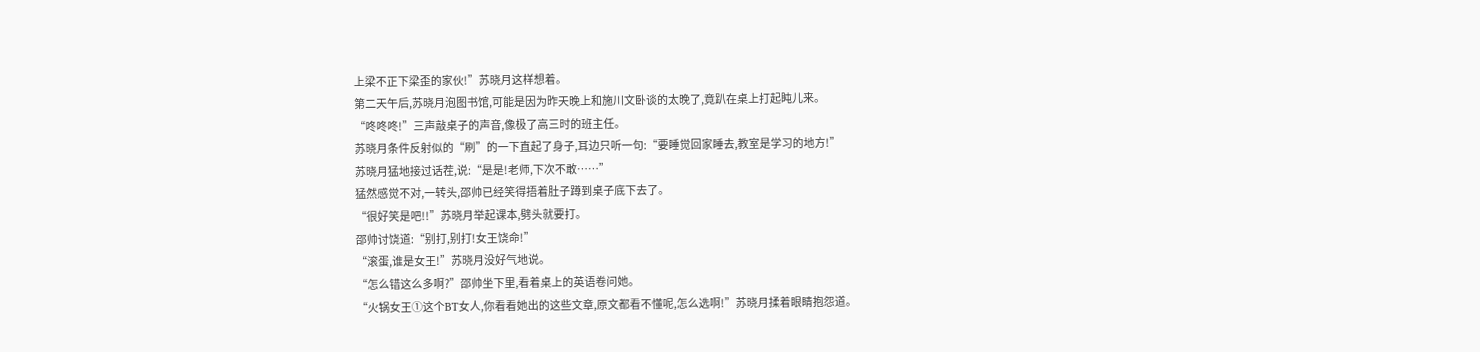上梁不正下梁歪的家伙!”苏晓月这样想着。
第二天午后,苏晓月泡图书馆,可能是因为昨天晚上和施川文卧谈的太晚了,竟趴在桌上打起盹儿来。
“咚咚咚!”三声敲桌子的声音,像极了高三时的班主任。
苏晓月条件反射似的“刷”的一下直起了身子,耳边只听一句:“要睡觉回家睡去,教室是学习的地方!”
苏晓月猛地接过话茬,说:“是是!老师,下次不敢……”
猛然感觉不对,一转头,邵帅已经笑得捂着肚子蹲到桌子底下去了。
“很好笑是吧!!”苏晓月举起课本,劈头就要打。
邵帅讨饶道:“别打,别打!女王饶命!”
“滚蛋,谁是女王!”苏晓月没好气地说。
“怎么错这么多啊?”邵帅坐下里,看着桌上的英语卷问她。
“火锅女王①这个BT女人,你看看她出的这些文章,原文都看不懂呢,怎么选啊!”苏晓月揉着眼睛抱怨道。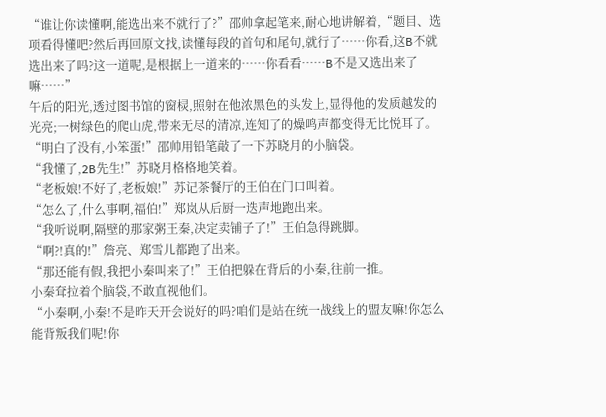“谁让你读懂啊,能选出来不就行了?”邵帅拿起笔来,耐心地讲解着,“题目、选项看得懂吧?然后再回原文找,读懂每段的首句和尾句,就行了……你看,这B不就选出来了吗?这一道呢,是根据上一道来的……你看看……B不是又选出来了嘛……”
午后的阳光,透过图书馆的窗棂,照射在他浓黑色的头发上,显得他的发质越发的光亮;一树绿色的爬山虎,带来无尽的清凉,连知了的燥鸣声都变得无比悦耳了。
“明白了没有,小笨蛋!”邵帅用铅笔敲了一下苏晓月的小脑袋。
“我懂了,2B先生!”苏晓月格格地笑着。
“老板娘!不好了,老板娘!”苏记茶餐厅的王伯在门口叫着。
“怎么了,什么事啊,福伯!”郑岚从后厨一迭声地跑出来。
“我听说啊,隔壁的那家粥王秦,决定卖铺子了!”王伯急得跳脚。
“啊?!真的!”詹亮、郑雪儿都跑了出来。
“那还能有假,我把小秦叫来了!”王伯把躲在背后的小秦,往前一推。
小秦耷拉着个脑袋,不敢直视他们。
“小秦啊,小秦!不是昨天开会说好的吗?咱们是站在统一战线上的盟友嘛!你怎么能背叛我们呢!你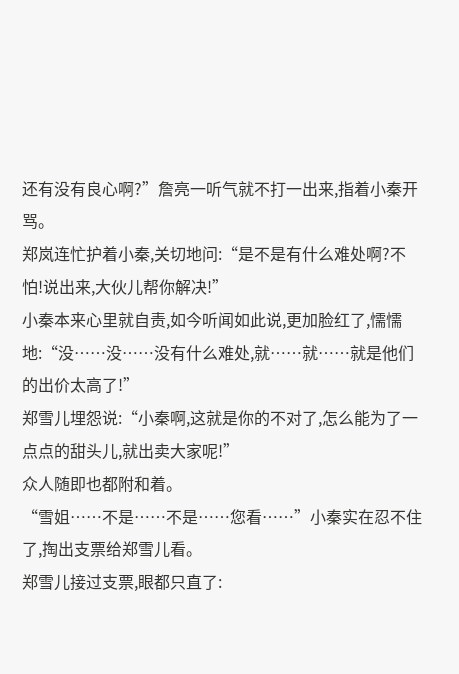还有没有良心啊?”詹亮一听气就不打一出来,指着小秦开骂。
郑岚连忙护着小秦,关切地问:“是不是有什么难处啊?不怕!说出来,大伙儿帮你解决!”
小秦本来心里就自责,如今听闻如此说,更加脸红了,懦懦地:“没……没……没有什么难处,就……就……就是他们的出价太高了!”
郑雪儿埋怨说:“小秦啊,这就是你的不对了,怎么能为了一点点的甜头儿,就出卖大家呢!”
众人随即也都附和着。
“雪姐……不是……不是……您看……”小秦实在忍不住了,掏出支票给郑雪儿看。
郑雪儿接过支票,眼都只直了: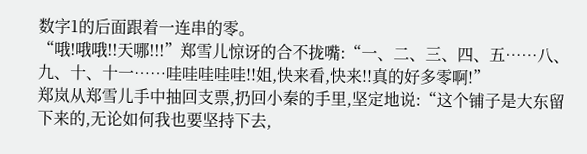数字1的后面跟着一连串的零。
“哦!哦哦!!天哪!!!”郑雪儿惊讶的合不拢嘴:“一、二、三、四、五……八、九、十、十一……哇哇哇哇哇!!姐,快来看,快来!!真的好多零啊!”
郑岚从郑雪儿手中抽回支票,扔回小秦的手里,坚定地说:“这个铺子是大东留下来的,无论如何我也要坚持下去,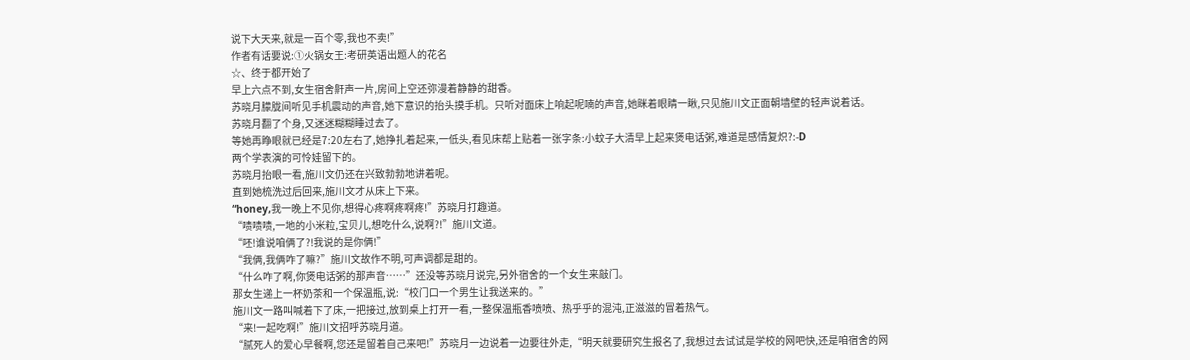说下大天来,就是一百个零,我也不卖!”
作者有话要说:①火锅女王:考研英语出题人的花名
☆、终于都开始了
早上六点不到,女生宿舍鼾声一片,房间上空还弥漫着静静的甜香。
苏晓月朦胧间听见手机震动的声音,她下意识的抬头摸手机。只听对面床上响起呢喃的声音,她眯着眼睛一瞅,只见施川文正面朝墙壁的轻声说着话。
苏晓月翻了个身,又迷迷糊糊睡过去了。
等她再睁眼就已经是7:20左右了,她挣扎着起来,一低头,看见床帮上贴着一张字条:小蚊子大清早上起来煲电话粥,难道是感情复炽?:-D
两个学表演的可怜娃留下的。
苏晓月抬眼一看,施川文仍还在兴致勃勃地讲着呢。
直到她梳洗过后回来,施川文才从床上下来。
“honey,我一晚上不见你,想得心疼啊疼啊疼!”苏晓月打趣道。
“啧啧啧,一地的小米粒,宝贝儿,想吃什么,说啊?!”施川文道。
“呸!谁说咱俩了?!我说的是你俩!”
“我俩,我俩咋了嘛?”施川文故作不明,可声调都是甜的。
“什么咋了啊,你煲电话粥的那声音……”还没等苏晓月说完,另外宿舍的一个女生来敲门。
那女生递上一杯奶茶和一个保温瓶,说:“校门口一个男生让我送来的。”
施川文一路叫喊着下了床,一把接过,放到桌上打开一看,一整保温瓶香喷喷、热乎乎的混沌,正滋滋的冒着热气。
“来!一起吃啊!”施川文招呼苏晓月道。
“腻死人的爱心早餐啊,您还是留着自己来吧!”苏晓月一边说着一边要往外走,“明天就要研究生报名了,我想过去试试是学校的网吧快,还是咱宿舍的网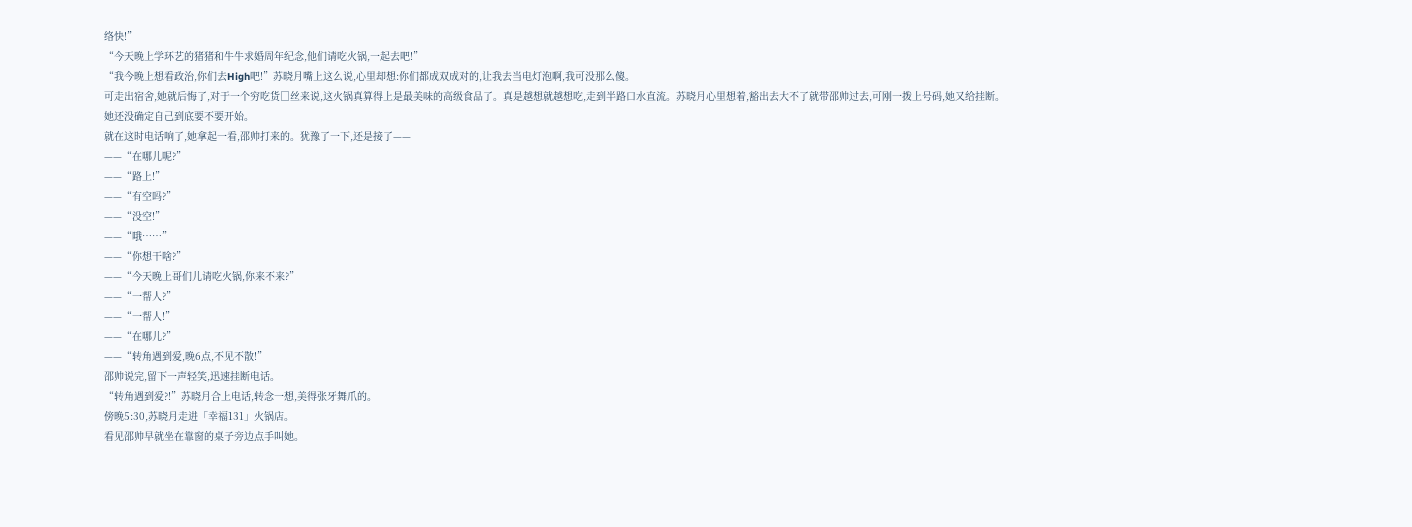络快!”
“今天晚上学环艺的猪猪和牛牛求婚周年纪念,他们请吃火锅,一起去吧!”
“我今晚上想看政治,你们去High吧!”苏晓月嘴上这么说,心里却想:你们都成双成对的,让我去当电灯泡啊,我可没那么傻。
可走出宿舍,她就后悔了,对于一个穷吃货□丝来说,这火锅真算得上是最美味的高级食品了。真是越想就越想吃,走到半路口水直流。苏晓月心里想着,豁出去大不了就带邵帅过去,可刚一拨上号码,她又给挂断。
她还没确定自己到底要不要开始。
就在这时电话响了,她拿起一看,邵帅打来的。犹豫了一下,还是接了——
——“在哪儿呢?”
——“路上!”
——“有空吗?”
——“没空!”
——“哦……”
——“你想干啥?”
——“今天晚上哥们儿请吃火锅,你来不来?”
——“一帮人?”
——“一帮人!”
——“在哪儿?”
——“转角遇到爱,晚6点,不见不散!”
邵帅说完,留下一声轻笑,迅速挂断电话。
“转角遇到爱?!”苏晓月合上电话,转念一想,美得张牙舞爪的。
傍晚5:30,苏晓月走进「幸福131」火锅店。
看见邵帅早就坐在靠窗的桌子旁边点手叫她。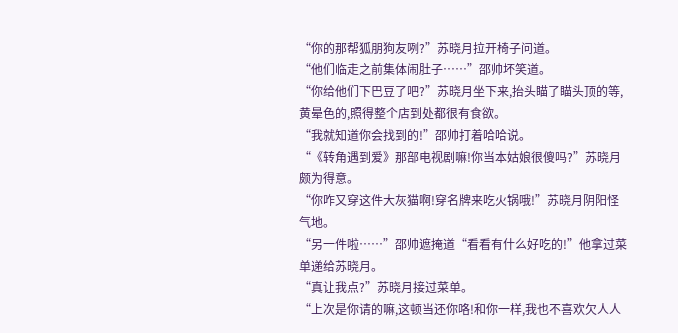“你的那帮狐朋狗友咧?”苏晓月拉开椅子问道。
“他们临走之前集体闹肚子……”邵帅坏笑道。
“你给他们下巴豆了吧?”苏晓月坐下来,抬头瞄了瞄头顶的等,黄晕色的,照得整个店到处都很有食欲。
“我就知道你会找到的!”邵帅打着哈哈说。
“《转角遇到爱》那部电视剧嘛!你当本姑娘很傻吗?”苏晓月颇为得意。
“你咋又穿这件大灰猫啊!穿名牌来吃火锅哦!”苏晓月阴阳怪气地。
“另一件啦……”邵帅遮掩道“看看有什么好吃的!”他拿过菜单递给苏晓月。
“真让我点?”苏晓月接过菜单。
“上次是你请的嘛,这顿当还你咯!和你一样,我也不喜欢欠人人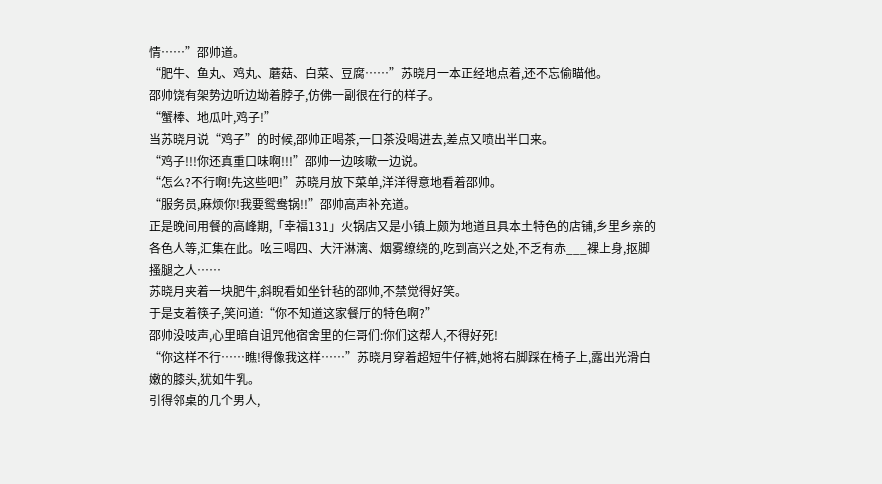情……”邵帅道。
“肥牛、鱼丸、鸡丸、蘑菇、白菜、豆腐……”苏晓月一本正经地点着,还不忘偷瞄他。
邵帅饶有架势边听边坳着脖子,仿佛一副很在行的样子。
“蟹棒、地瓜叶,鸡子!”
当苏晓月说“鸡子”的时候,邵帅正喝茶,一口茶没喝进去,差点又喷出半口来。
“鸡子!!!你还真重口味啊!!!”邵帅一边咳嗽一边说。
“怎么?不行啊!先这些吧!”苏晓月放下菜单,洋洋得意地看着邵帅。
“服务员,麻烦你!我要鸳鸯锅!!”邵帅高声补充道。
正是晚间用餐的高峰期,「幸福131」火锅店又是小镇上颇为地道且具本土特色的店铺,乡里乡亲的各色人等,汇集在此。吆三喝四、大汗淋漓、烟雾缭绕的,吃到高兴之处,不乏有赤___裸上身,抠脚搔腿之人……
苏晓月夹着一块肥牛,斜睨看如坐针毡的邵帅,不禁觉得好笑。
于是支着筷子,笑问道:“你不知道这家餐厅的特色啊?”
邵帅没吱声,心里暗自诅咒他宿舍里的仨哥们:你们这帮人,不得好死!
“你这样不行……瞧!得像我这样……”苏晓月穿着超短牛仔裤,她将右脚踩在椅子上,露出光滑白嫩的膝头,犹如牛乳。
引得邻桌的几个男人,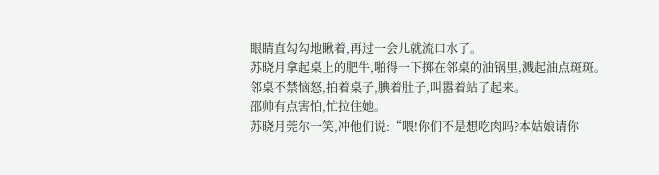眼睛直勾勾地瞅着,再过一会儿就流口水了。
苏晓月拿起桌上的肥牛,啪得一下掷在邻桌的油锅里,溅起油点斑斑。
邻桌不禁恼怒,拍着桌子,腆着肚子,叫嚣着站了起来。
邵帅有点害怕,忙拉住她。
苏晓月莞尔一笑,冲他们说:“喂!你们不是想吃肉吗?本姑娘请你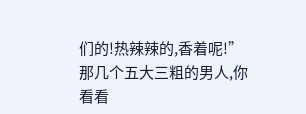们的!热辣辣的,香着呢!”
那几个五大三粗的男人,你看看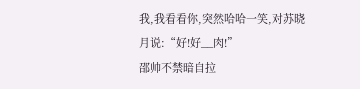我,我看看你,突然哈哈一笑,对苏晓月说:“好!好__肉!”
邵帅不禁暗自拉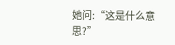她问:“这是什么意思?”